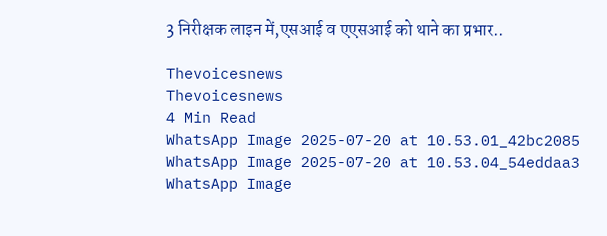3 निरीक्षक लाइन में,एसआई व एएसआई को थाने का प्रभार..

Thevoicesnews
Thevoicesnews
4 Min Read
WhatsApp Image 2025-07-20 at 10.53.01_42bc2085
WhatsApp Image 2025-07-20 at 10.53.04_54eddaa3
WhatsApp Image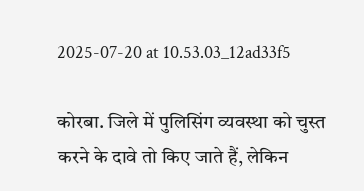2025-07-20 at 10.53.03_12ad33f5

कोरबा. जिले में पुलिसिंग व्यवस्था को चुस्त करने के दावे तो किए जाते हैं, लेकिन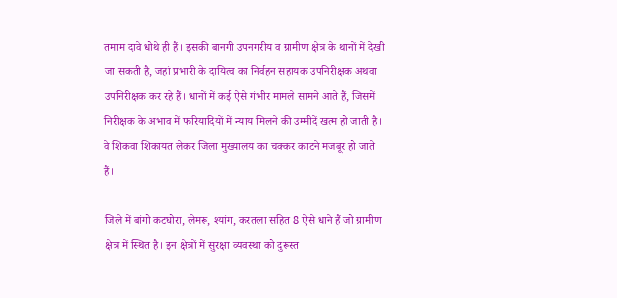तमाम दावे धोथे ही हैं। इसकी बानगी उपनगरीय व ग्रामीण क्षेत्र के थानों में देखी जा सकती है, जहां प्रभारी के दायित्व का निर्वहन सहायक उपनिरीक्षक अथवा उपनिरीक्षक कर रहे हैं। धानों में कई ऐसे गंभीर मामले सामने आते हैं, जिसमें निरीक्षक के अभाव में फरियादियों में न्याय मिलने की उम्मीदें खत्म हो जाती है। वे शिकवा शिकायत लेकर जिला मुख्यालय का चक्कर काटने मजबूर हो जाते हैं।

जिले में बांगो कटघोरा, लेमरू, श्यांग, करतला सहित 8 ऐसे धाने हैं जो ग्रामीण क्षेत्र में स्थित है। इन क्षेत्रों में सुरक्षा व्यवस्था को दुरूस्त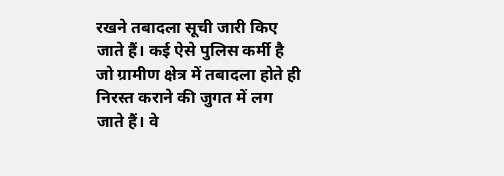रखने तबादला सूची जारी किए जाते हैं। कई ऐसे पुलिस कर्मी है जो ग्रामीण क्षेत्र में तबादला होते ही निरस्त कराने की जुगत में लग जाते हैं। वे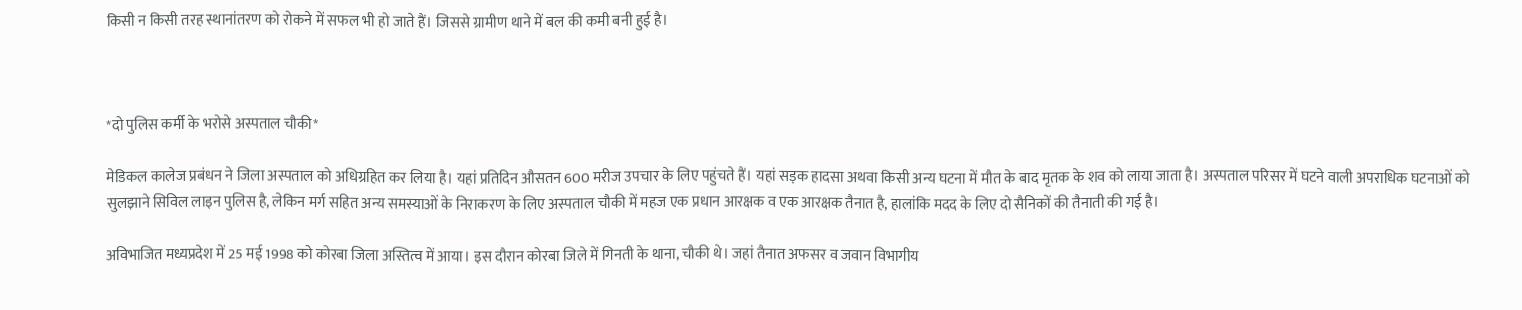किसी न किसी तरह स्थानांतरण को रोकने में सफल भी हो जाते हैं। जिससे ग्रामीण थाने में बल की कमी बनी हुई है।



*दो पुलिस कर्मी के भरोसे अस्पताल चौकी*

मेडिकल कालेज प्रबंधन ने जिला अस्पताल को अधिग्रहित कर लिया है। यहां प्रतिदिन औसतन 600 मरीज उपचार के लिए पहुंचते हैं। यहां सड़क हादसा अथवा किसी अन्य घटना में मौत के बाद मृतक के शव को लाया जाता है। अस्पताल परिसर में घटने वाली अपराधिक घटनाओं को सुलझाने सिविल लाइन पुलिस है, लेकिन मर्ग सहित अन्य समस्याओं के निराकरण के लिए अस्पताल चौकी में महज एक प्रधान आरक्षक व एक आरक्षक तैनात है, हालांकि मदद के लिए दो सैनिकों की तैनाती की गई है।

अविभाजित मध्यप्रदेश में 25 मई 1998 को कोरबा जिला अस्तित्व में आया। इस दौरान कोरबा जिले में गिनती के थाना, चौकी थे। जहां तैनात अफसर व जवान विभागीय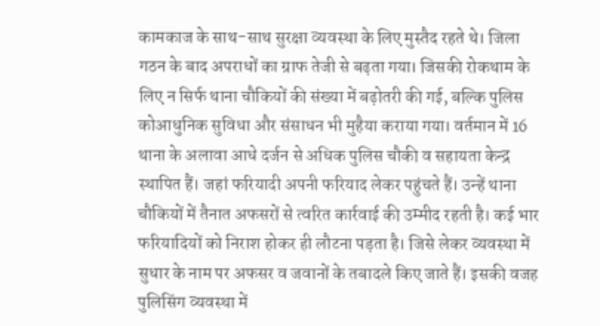कामकाज के साथ-साथ सुरक्षा व्यवस्था के लिए मुस्तैद रहते थे। जिला गठन के बाद अपराधों का ग्राफ तेजी से बढ़ता गया। जिसकी रोकथाम के लिए न सिर्फ थाना चौकियों की संख्या में बढ़ोतरी की गई, बल्कि पुलिस कोआधुनिक सुविधा और संसाधन भी मुहैया कराया गया। वर्तमान में 16 थाना के अलावा आधे दर्जन से अधिक पुलिस चौकी व सहायता केन्द्र स्थापित हैं। जहां फरियादी अपनी फरियाद लेकर पहुंचते हैं। उन्हें थाना चौकियों में तैनात अफसरों से त्वरित कार्रवाई की उम्मीद रहती है। कई भार फरियादियों को निराश होकर ही लौटना पड़ता है। जिसे लेकर व्यवस्था में सुधार के नाम पर अफसर व जवानों के तबादले किए जाते हैं। इसकी वजह पुलिसिंग व्यवस्था में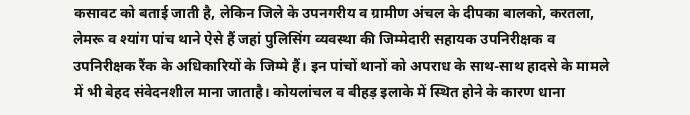कसावट को बताई जाती है, लेकिन जिले के उपनगरीय व ग्रामीण अंचल के दीपका बालको, करतला, लेमरू व श्यांग पांच थाने ऐसे हैं जहां पुलिसिंग व्यवस्था की जिम्मेदारी सहायक उपनिरीक्षक व उपनिरीक्षक रैंक के अधिकारियों के जिम्मे हैं। इन पांचों थानों को अपराध के साथ-साथ हादसे के मामले में भी बेहद संवेदनशील माना जाताहै। कोयलांचल व बीहड़ इलाके में स्थित होने के कारण धाना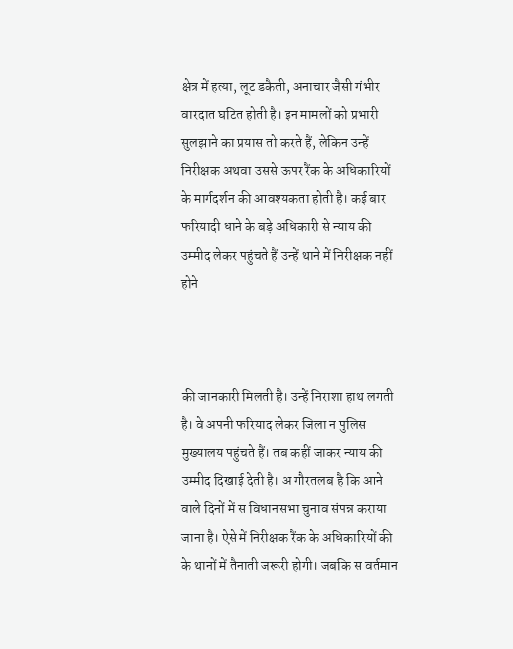क्षेत्र में हत्या, लूट डकैती, अनाचार जैसी गंभीर वारदात घटित होती है। इन मामलों को प्रभारी सुलझाने का प्रयास तो करते हैं, लेकिन उन्हें निरीक्षक अथवा उससे ऊपर रैंक के अधिकारियों के मार्गदर्शन की आवश्यकता होती है। कई बार फरियादी धाने के बड़े अधिकारी से न्याय की उम्मीद लेकर पहुंचते हैं उन्हें थाने में निरीक्षक नहीं होने



की जानकारी मिलती है। उन्हें निराशा हाथ लगती है। वे अपनी फरियाद लेकर जिला न पुलिस मुख्यालय पहुंचते हैं। तब कहीं जाकर न्याय की उम्मीद दिखाई देती है। अ गौरतलब है कि आने वाले दिनों में स विधानसभा चुनाव संपन्न कराया जाना है। ऐसे में निरीक्षक रैंक के अधिकारियों की के थानों में तैनाती जरूरी होगी। जबकि स वर्तमान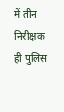में तीन निरीक्षक ही पुलिस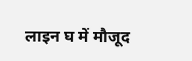लाइन घ में मौजूद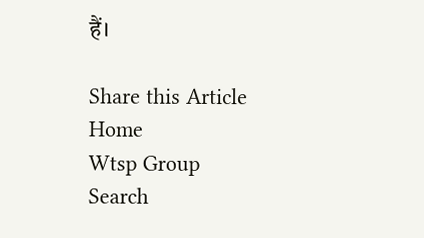हैं।

Share this Article
Home
Wtsp Group
Search